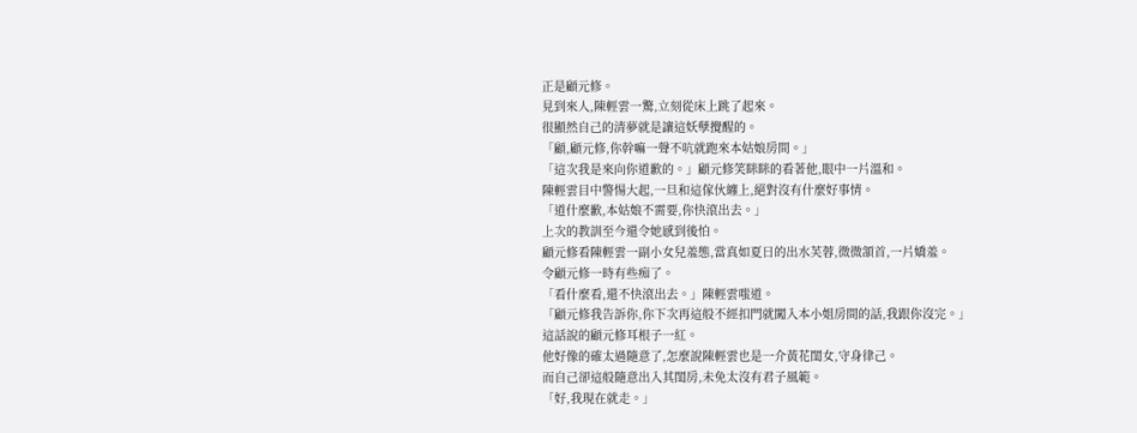正是顧元修。
見到來人,陳輕雲一驚,立刻從床上跳了起來。
很顯然自己的清夢就是讓這妖孽攪醒的。
「顧,顧元修,你幹嘛一聲不吭就跑來本姑娘房間。」
「這次我是來向你道歉的。」顧元修笑眯眯的看著他,眼中一片溫和。
陳輕雲目中警惕大起,一旦和這傢伙纏上,絕對沒有什麼好事情。
「道什麼歉,本姑娘不需要,你快滾出去。」
上次的教訓至今還令她感到後怕。
顧元修看陳輕雲一副小女兒羞態,當真如夏日的出水芙蓉,微微頷首,一片嬌羞。
令顧元修一時有些痴了。
「看什麼看,還不快滾出去。」陳輕雲嗤道。
「顧元修我告訴你,你下次再這般不經扣門就闖入本小姐房間的話,我跟你沒完。」
這話說的顧元修耳根子一紅。
他好像的確太過隨意了,怎麼說陳輕雲也是一介黃花閨女,守身律己。
而自己卻這般隨意出入其閨房,未免太沒有君子風範。
「好,我現在就走。」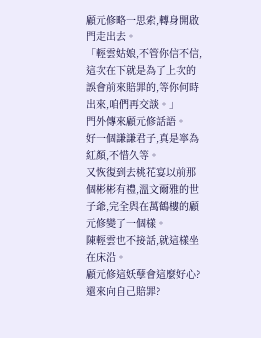顧元修略一思索,轉身開啟門走出去。
「輕雲姑娘,不管你信不信,這次在下就是為了上次的誤會前來賠罪的,等你何時出來,咱們再交談。」
門外傳來顧元修話語。
好一個謙謙君子,真是寧為紅顏,不惜久等。
又恢復到去桃花宴以前那個彬彬有禮,溫文爾雅的世子爺,完全與在萬鶴樓的顧元修變了一個樣。
陳輕雲也不接話,就這樣坐在床沿。
顧元修這妖孽會這麼好心?還來向自己賠罪?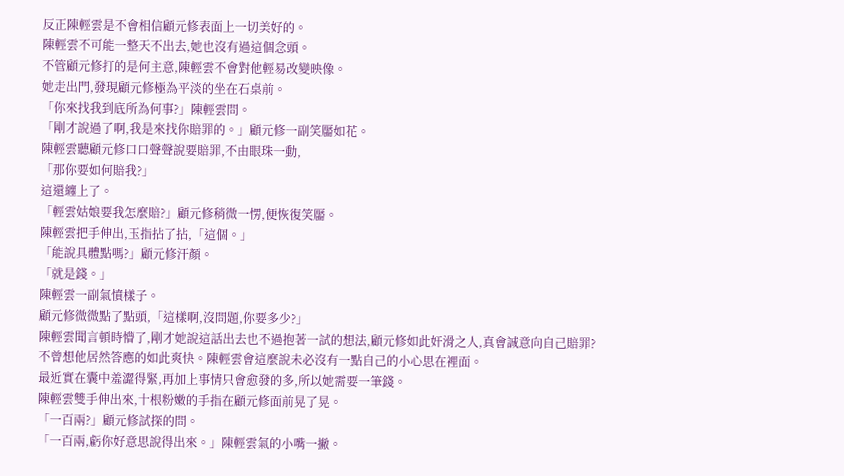反正陳輕雲是不會相信顧元修表面上一切美好的。
陳輕雲不可能一整天不出去,她也沒有過這個念頭。
不管顧元修打的是何主意,陳輕雲不會對他輕易改變映像。
她走出門,發現顧元修極為平淡的坐在石桌前。
「你來找我到底所為何事?」陳輕雲問。
「剛才說過了啊,我是來找你賠罪的。」顧元修一副笑靨如花。
陳輕雲聽顧元修口口聲聲說要賠罪,不由眼珠一動,
「那你要如何賠我?」
這還纏上了。
「輕雲姑娘要我怎麼賠?」顧元修稍微一愣,便恢復笑靨。
陳輕雲把手伸出,玉指拈了拈,「這個。」
「能說具體點嗎?」顧元修汗顏。
「就是錢。」
陳輕雲一副氣憤樣子。
顧元修微微點了點頭,「這樣啊,沒問題,你要多少?」
陳輕雲聞言頓時懵了,剛才她說這話出去也不過抱著一試的想法,顧元修如此奸滑之人,真會誠意向自己賠罪?
不曾想他居然答應的如此爽快。陳輕雲會這麼說未必沒有一點自己的小心思在裡面。
最近實在囊中羞澀得緊,再加上事情只會愈發的多,所以她需要一筆錢。
陳輕雲雙手伸出來,十根粉嫩的手指在顧元修面前晃了晃。
「一百兩?」顧元修試探的問。
「一百兩,虧你好意思說得出來。」陳輕雲氣的小嘴一撇。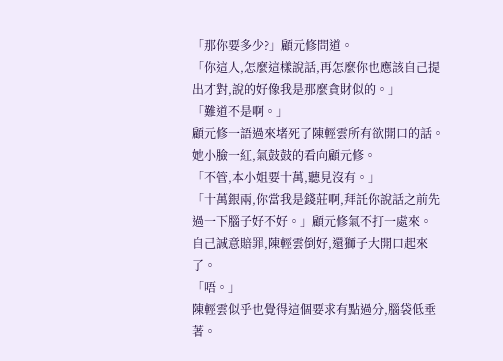「那你要多少?」顧元修問道。
「你這人,怎麼這樣說話,再怎麼你也應該自己提出才對,說的好像我是那麼貪財似的。」
「難道不是啊。」
顧元修一語過來堵死了陳輕雲所有欲開口的話。
她小臉一紅,氣鼓鼓的看向顧元修。
「不管,本小姐要十萬,聽見沒有。」
「十萬銀兩,你當我是錢莊啊,拜託你說話之前先過一下腦子好不好。」顧元修氣不打一處來。
自己誠意賠罪,陳輕雲倒好,還獅子大開口起來了。
「唔。」
陳輕雲似乎也覺得這個要求有點過分,腦袋低垂著。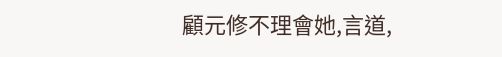顧元修不理會她,言道,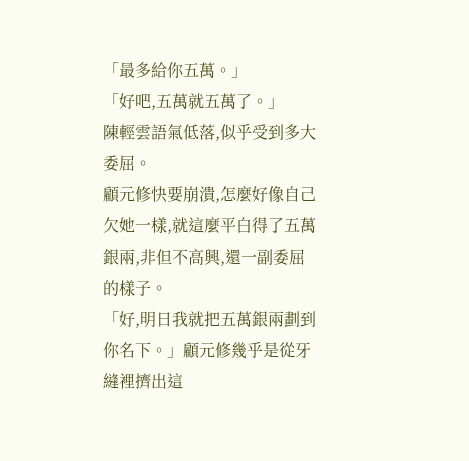「最多給你五萬。」
「好吧,五萬就五萬了。」
陳輕雲語氣低落,似乎受到多大委屈。
顧元修快要崩潰,怎麼好像自己欠她一樣,就這麼平白得了五萬銀兩,非但不高興,還一副委屈的樣子。
「好,明日我就把五萬銀兩劃到你名下。」顧元修幾乎是從牙縫裡擠出這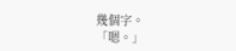幾個字。
「嗯。」